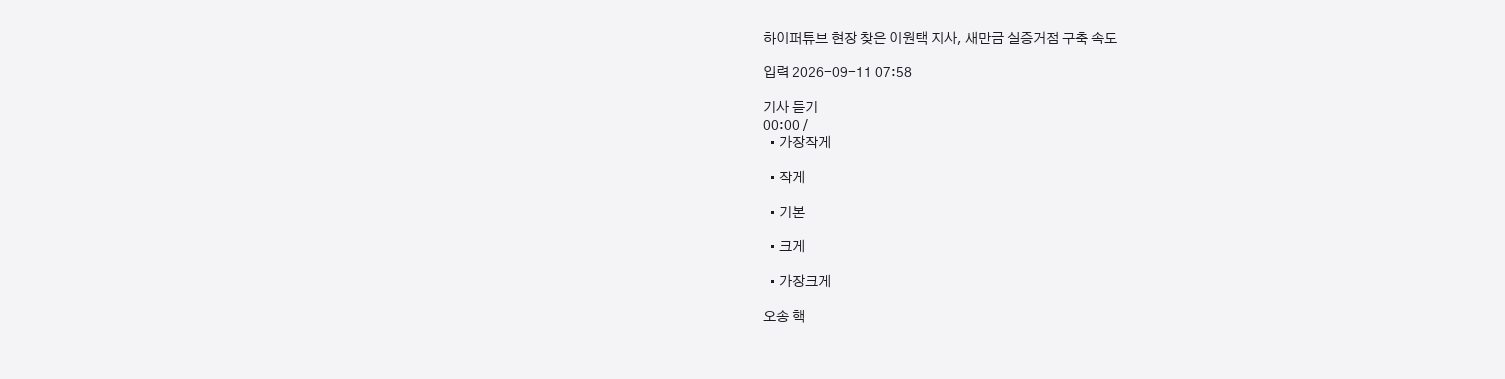하이퍼튜브 현장 찾은 이원택 지사, 새만금 실증거점 구축 속도

입력 2026-09-11 07:58

기사 듣기
00:00 /
  • 가장작게

  • 작게

  • 기본

  • 크게

  • 가장크게

오송 핵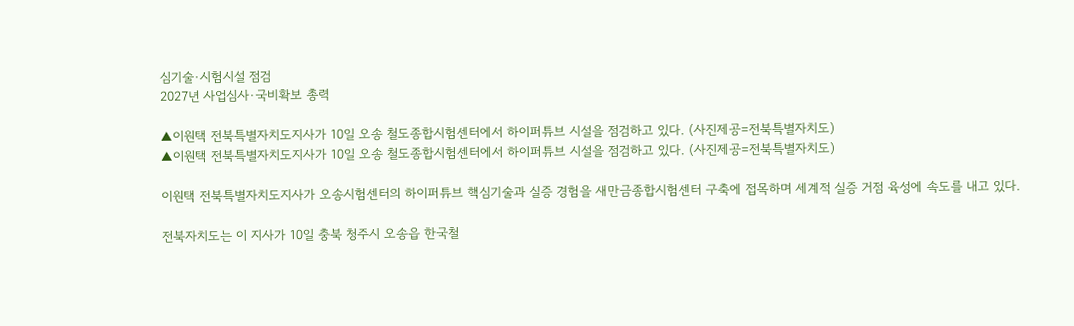심기술·시험시설 점검
2027년 사업심사·국비확보 총력

▲이원택 전북특별자치도지사가 10일 오송 철도종합시험센터에서 하이퍼튜브 시설을 점검하고 있다. (사진제공=전북특별자치도)
▲이원택 전북특별자치도지사가 10일 오송 철도종합시험센터에서 하이퍼튜브 시설을 점검하고 있다. (사진제공=전북특별자치도)

이원택 전북특별자치도지사가 오송시험센터의 하이퍼튜브 핵심기술과 실증 경험을 새만금종합시험센터 구축에 접목하며 세계적 실증 거점 육성에 속도를 내고 있다.

전북자치도는 이 지사가 10일 충북 청주시 오송읍 한국철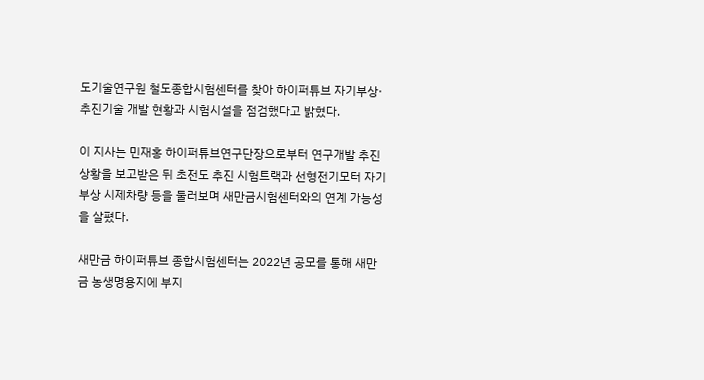도기술연구원 철도종합시험센터를 찾아 하이퍼튜브 자기부상·추진기술 개발 현황과 시험시설을 점검했다고 밝혔다.

이 지사는 민재홍 하이퍼튜브연구단장으로부터 연구개발 추진상황을 보고받은 뒤 초전도 추진 시험트랙과 선형전기모터 자기부상 시제차량 등을 둘러보며 새만금시험센터와의 연계 가능성을 살폈다.

새만금 하이퍼튜브 종합시험센터는 2022년 공모를 통해 새만금 농생명용지에 부지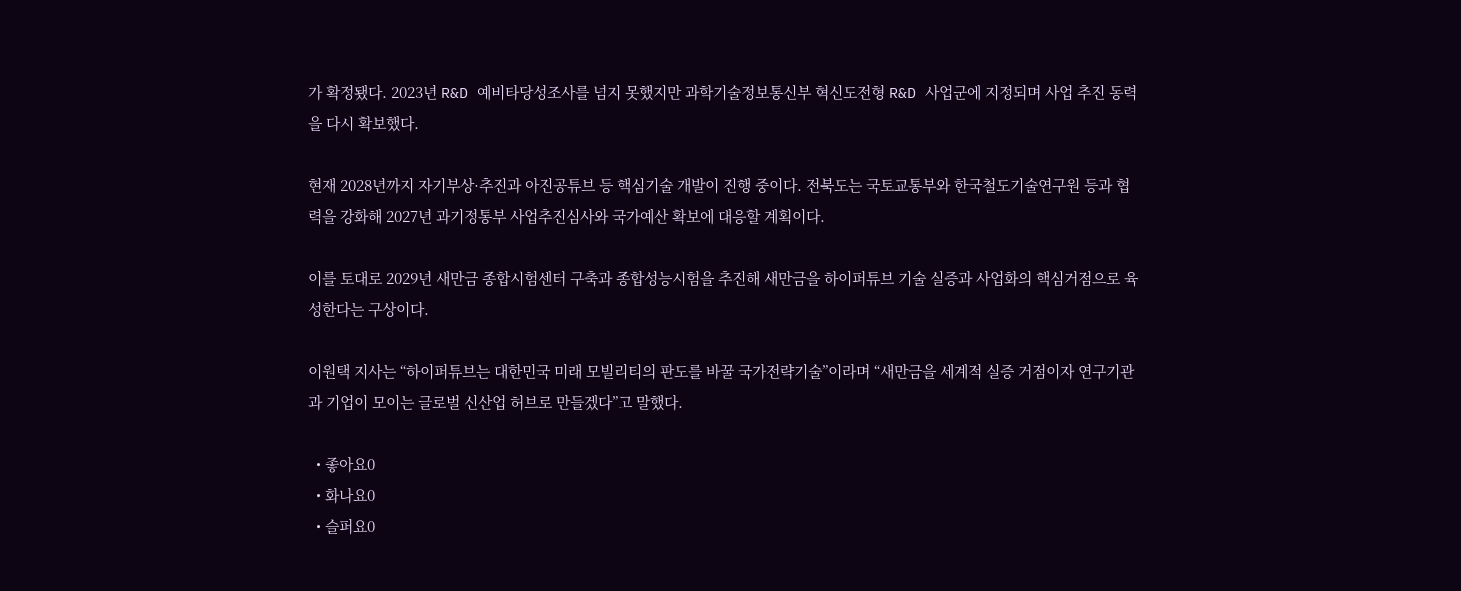가 확정됐다. 2023년 R&D 예비타당성조사를 넘지 못했지만 과학기술정보통신부 혁신도전형 R&D 사업군에 지정되며 사업 추진 동력을 다시 확보했다.

현재 2028년까지 자기부상·추진과 아진공튜브 등 핵심기술 개발이 진행 중이다. 전북도는 국토교통부와 한국철도기술연구원 등과 협력을 강화해 2027년 과기정통부 사업추진심사와 국가예산 확보에 대응할 계획이다.

이를 토대로 2029년 새만금 종합시험센터 구축과 종합성능시험을 추진해 새만금을 하이퍼튜브 기술 실증과 사업화의 핵심거점으로 육성한다는 구상이다.

이원택 지사는 “하이퍼튜브는 대한민국 미래 모빌리티의 판도를 바꿀 국가전략기술”이라며 “새만금을 세계적 실증 거점이자 연구기관과 기업이 모이는 글로벌 신산업 허브로 만들겠다”고 말했다.

  • 좋아요0
  • 화나요0
  • 슬퍼요0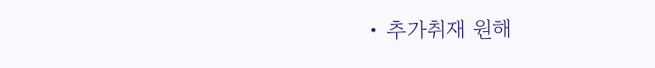• 추가취재 원해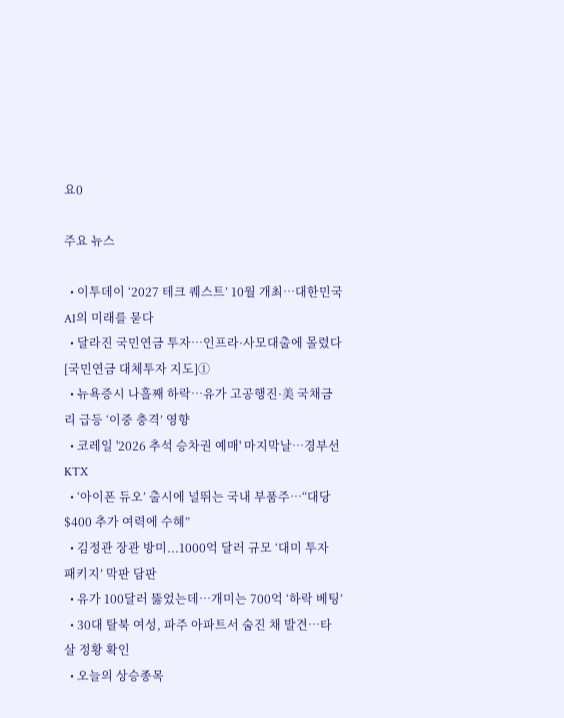요0

주요 뉴스

  • 이투데이 ‘2027 테크 퀘스트’ 10월 개최⋯대한민국 AI의 미래를 묻다
  • 달라진 국민연금 투자…인프라·사모대출에 몰렸다 [국민연금 대체투자 지도]①
  • 뉴욕증시 나흘째 하락…유가 고공행진·美 국채금리 급등 ‘이중 충격’ 영향
  • 코레일 '2026 추석 승차권 예매' 마지막날…경부선 KTX
  • ‘아이폰 듀오’ 출시에 널뛰는 국내 부품주⋯“대당 $400 추가 여력에 수혜”
  • 김정관 장관 방미...1000억 달러 규모 ‘대미 투자 패키지’ 막판 담판
  • 유가 100달러 뚫었는데…개미는 700억 ‘하락 베팅’
  • 30대 탈북 여성, 파주 아파트서 숨진 채 발견⋯타살 정황 확인
  • 오늘의 상승종목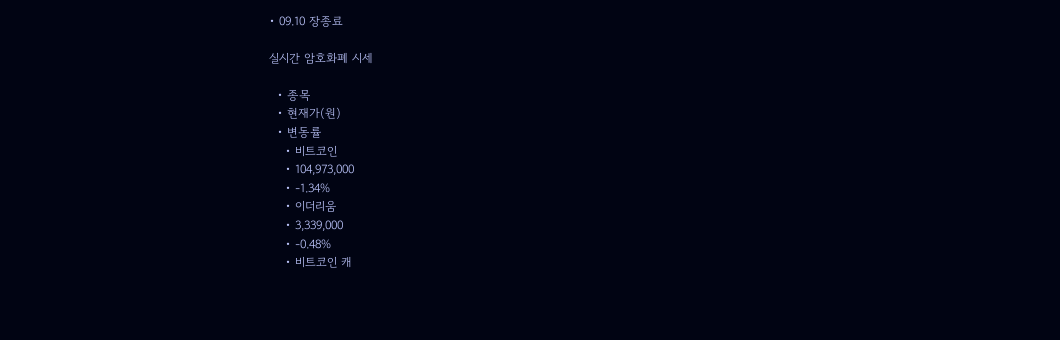• 09.10 장종료

실시간 암호화폐 시세

  • 종목
  • 현재가(원)
  • 변동률
    • 비트코인
    • 104,973,000
    • -1.34%
    • 이더리움
    • 3,339,000
    • -0.48%
    • 비트코인 캐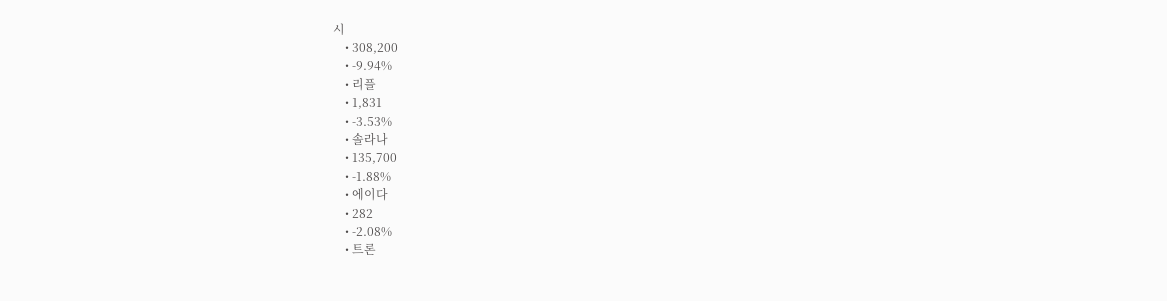시
    • 308,200
    • -9.94%
    • 리플
    • 1,831
    • -3.53%
    • 솔라나
    • 135,700
    • -1.88%
    • 에이다
    • 282
    • -2.08%
    • 트론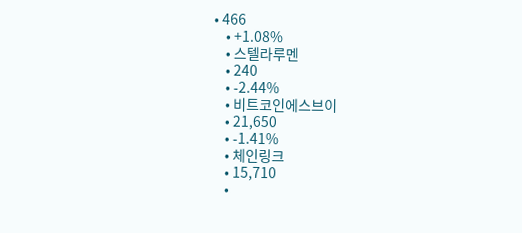• 466
    • +1.08%
    • 스텔라루멘
    • 240
    • -2.44%
    • 비트코인에스브이
    • 21,650
    • -1.41%
    • 체인링크
    • 15,710
    •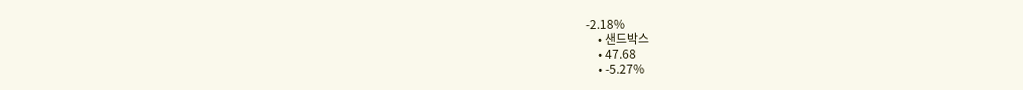-2.18%
    • 샌드박스
    • 47.68
    • -5.27%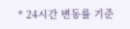* 24시간 변동률 기준